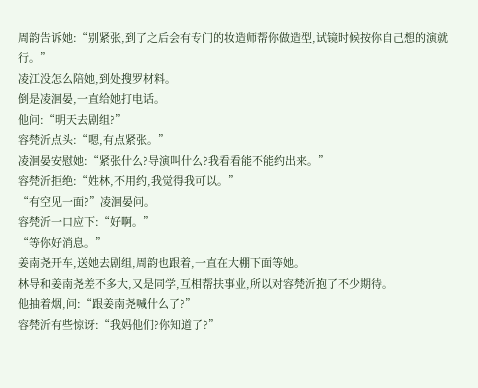周韵告诉她:“别紧张,到了之后会有专门的妆造师帮你做造型,试镜时候按你自己想的演就行。”
凌江没怎么陪她,到处搜罗材料。
倒是凌洄晏,一直给她打电话。
他问:“明天去剧组?”
容棾沂点头:“嗯,有点紧张。”
凌洄晏安慰她:“紧张什么?导演叫什么?我看看能不能约出来。”
容棾沂拒绝:“姓林,不用约,我觉得我可以。”
“有空见一面?”凌洄晏问。
容棾沂一口应下:“好啊。”
“等你好消息。”
姜南尧开车,送她去剧组,周韵也跟着,一直在大棚下面等她。
林导和姜南尧差不多大,又是同学,互相帮扶事业,所以对容棾沂抱了不少期待。
他抽着烟,问:“跟姜南尧喊什么了?”
容棾沂有些惊讶:“我妈他们?你知道了?”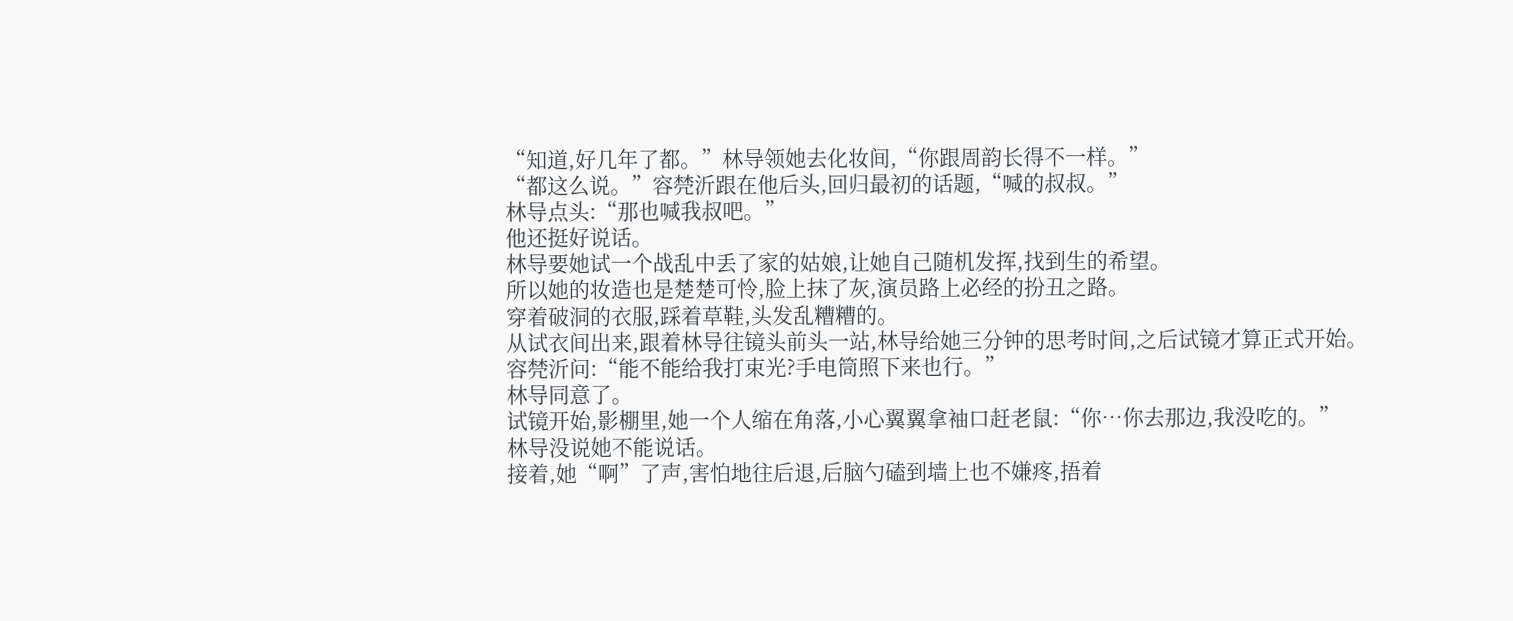“知道,好几年了都。”林导领她去化妆间,“你跟周韵长得不一样。”
“都这么说。”容棾沂跟在他后头,回归最初的话题,“喊的叔叔。”
林导点头:“那也喊我叔吧。”
他还挺好说话。
林导要她试一个战乱中丢了家的姑娘,让她自己随机发挥,找到生的希望。
所以她的妆造也是楚楚可怜,脸上抹了灰,演员路上必经的扮丑之路。
穿着破洞的衣服,踩着草鞋,头发乱糟糟的。
从试衣间出来,跟着林导往镜头前头一站,林导给她三分钟的思考时间,之后试镜才算正式开始。
容棾沂问:“能不能给我打束光?手电筒照下来也行。”
林导同意了。
试镜开始,影棚里,她一个人缩在角落,小心翼翼拿袖口赶老鼠:“你…你去那边,我没吃的。”
林导没说她不能说话。
接着,她“啊”了声,害怕地往后退,后脑勺磕到墙上也不嫌疼,捂着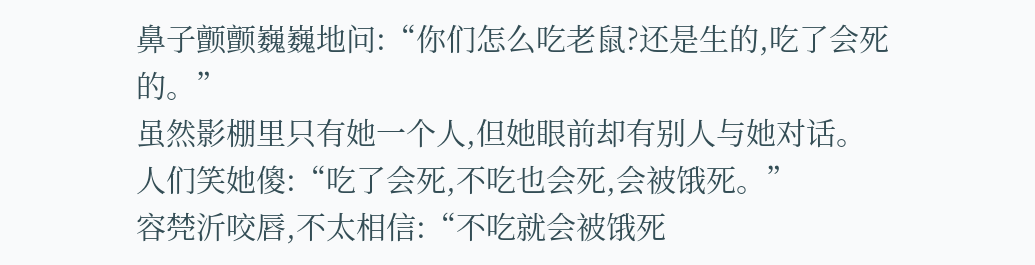鼻子颤颤巍巍地问:“你们怎么吃老鼠?还是生的,吃了会死的。”
虽然影棚里只有她一个人,但她眼前却有别人与她对话。
人们笑她傻:“吃了会死,不吃也会死,会被饿死。”
容棾沂咬唇,不太相信:“不吃就会被饿死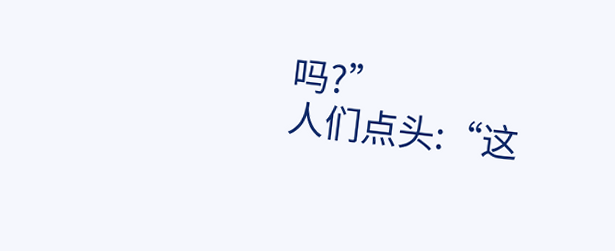吗?”
人们点头:“这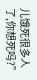儿饿死很多人了,你想死吗?”